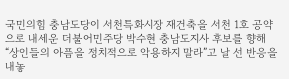국민의힘 충남도당이 서천특화시장 재건축을 서천 1호 공약으로 내세운 더불어민주당 박수현 충남도지사 후보를 향해 “상인들의 아픔을 정치적으로 악용하지 말라”고 날 선 반응을 내놓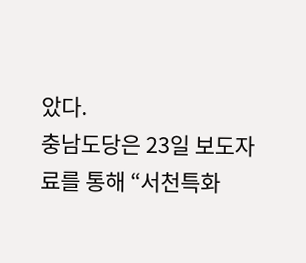았다.
충남도당은 23일 보도자료를 통해 “서천특화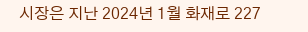시장은 지난 2024년 1월 화재로 227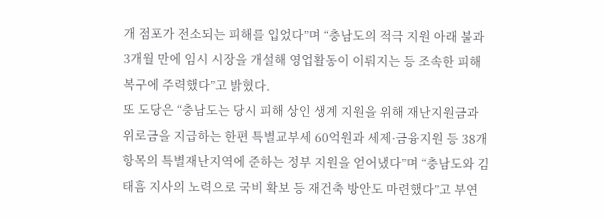개 점포가 전소되는 피해를 입었다”며 “충남도의 적극 지원 아래 불과 3개월 만에 임시 시장을 개설해 영업활동이 이뤄지는 등 조속한 피해 복구에 주력했다”고 밝혔다.
또 도당은 “충남도는 당시 피해 상인 생계 지원을 위해 재난지원금과 위로금을 지급하는 한편 특별교부세 60억원과 세제·금융지원 등 38개 항목의 특별재난지역에 준하는 정부 지원을 얻어냈다”며 “충남도와 김태흠 지사의 노력으로 국비 확보 등 재건축 방안도 마련했다”고 부연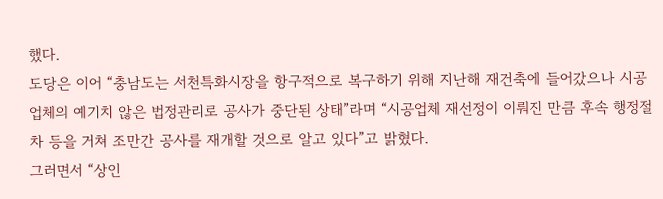했다.
도당은 이어 “충남도는 서천특화시장을 항구적으로 복구하기 위해 지난해 재건축에 들어갔으나 시공업체의 예기치 않은 법정관리로 공사가 중단된 상태”라며 “시공업체 재선정이 이뤄진 만큼 후속 행정절차 등을 거쳐 조만간 공사를 재개할 것으로 알고 있다”고 밝혔다.
그러면서 “상인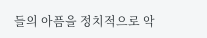들의 아픔을 정치적으로 악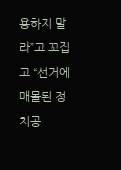용하지 말라”고 꼬집고 “선거에 매몰된 정치공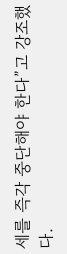세를 즉각 중단해야 한다”고 강조했다.